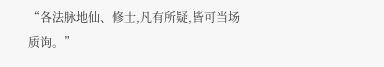“各法脉地仙、修士,凡有所疑,皆可当场质询。”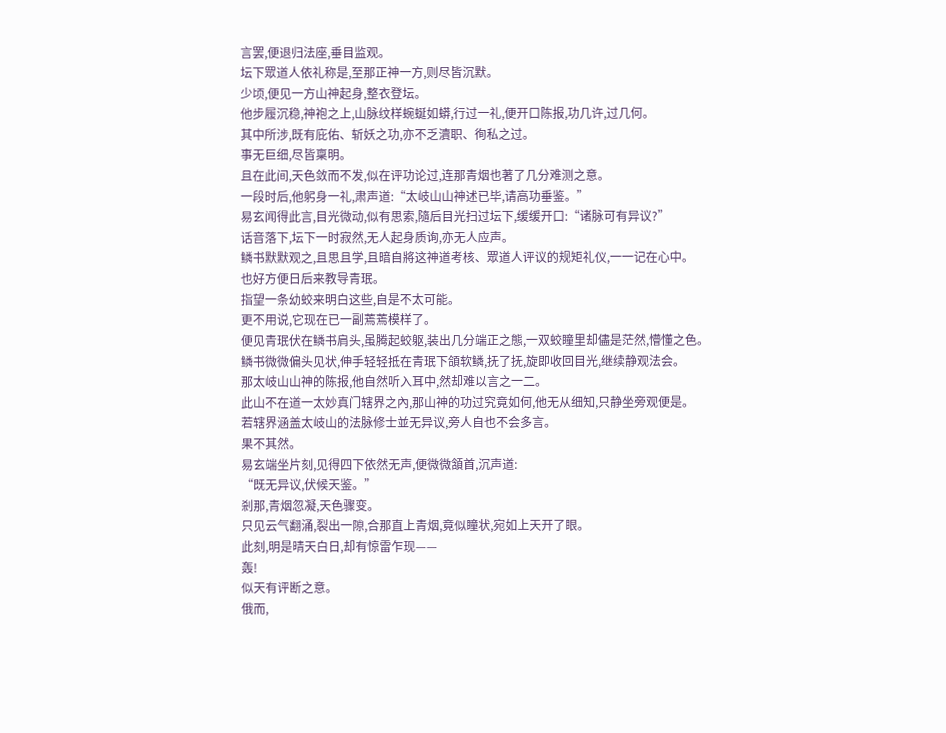言罢,便退归法座,垂目监观。
坛下眾道人依礼称是,至那正神一方,则尽皆沉默。
少顷,便见一方山神起身,整衣登坛。
他步履沉稳,神袍之上,山脉纹样蜿蜒如蟒,行过一礼,便开口陈报,功几许,过几何。
其中所涉,既有庇佑、斩妖之功,亦不乏瀆职、徇私之过。
事无巨细,尽皆稟明。
且在此间,天色敛而不发,似在评功论过,连那青烟也著了几分难测之意。
一段时后,他躬身一礼,肃声道:“太岐山山神述已毕,请高功垂鉴。”
易玄闻得此言,目光微动,似有思索,隨后目光扫过坛下,缓缓开口:“诸脉可有异议?”
话音落下,坛下一时寂然,无人起身质询,亦无人应声。
鳞书默默观之,且思且学,且暗自將这神道考核、眾道人评议的规矩礼仪,一一记在心中。
也好方便日后来教导青珉。
指望一条幼蛟来明白这些,自是不太可能。
更不用说,它现在已一副蔫蔫模样了。
便见青珉伏在鳞书肩头,虽腾起蛟躯,装出几分端正之態,一双蛟瞳里却儘是茫然,懵懂之色。
鳞书微微偏头见状,伸手轻轻抵在青珉下頜软鳞,抚了抚,旋即收回目光,继续静观法会。
那太岐山山神的陈报,他自然听入耳中,然却难以言之一二。
此山不在道一太妙真门辖界之內,那山神的功过究竟如何,他无从细知,只静坐旁观便是。
若辖界涵盖太岐山的法脉修士並无异议,旁人自也不会多言。
果不其然。
易玄端坐片刻,见得四下依然无声,便微微頷首,沉声道:
“既无异议,伏候天鉴。”
剎那,青烟忽凝,天色骤变。
只见云气翻涌,裂出一隙,合那直上青烟,竟似瞳状,宛如上天开了眼。
此刻,明是晴天白日,却有惊雷乍现——
轰!
似天有评断之意。
俄而,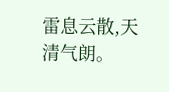雷息云散,天清气朗。